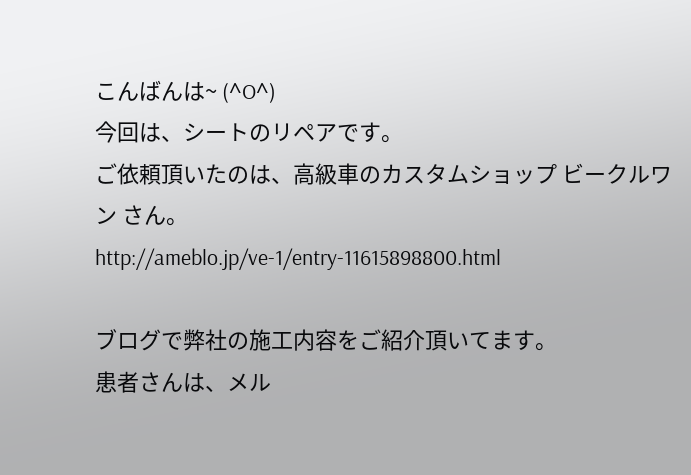こんばんは~ (^O^)
今回は、シートのリペアです。
ご依頼頂いたのは、高級車のカスタムショップ ビークルワン さん。
http://ameblo.jp/ve-1/entry-11615898800.html

ブログで弊社の施工内容をご紹介頂いてます。
患者さんは、メル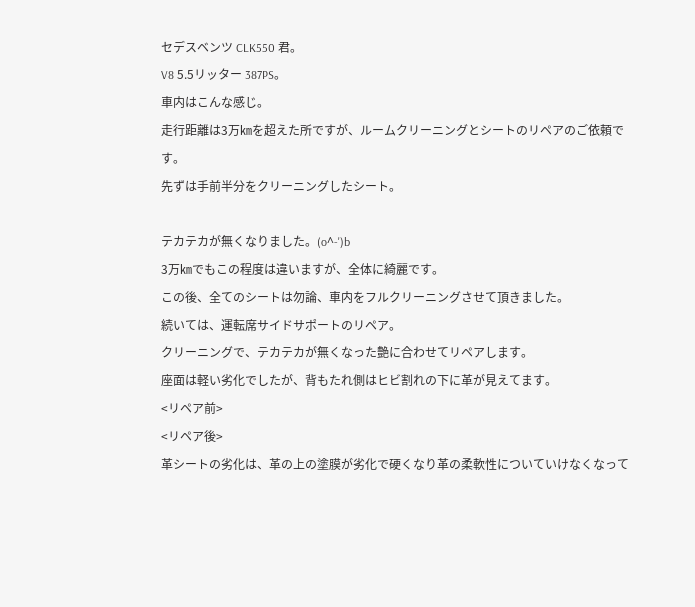セデスベンツ CLK550 君。
V8 5.5リッター 387PS。
車内はこんな感じ。
走行距離は3万㎞を超えた所ですが、ルームクリーニングとシートのリペアのご依頼です。
先ずは手前半分をクリーニングしたシート。

テカテカが無くなりました。(o^-')b
3万㎞でもこの程度は違いますが、全体に綺麗です。
この後、全てのシートは勿論、車内をフルクリーニングさせて頂きました。
続いては、運転席サイドサポートのリペア。
クリーニングで、テカテカが無くなった艶に合わせてリペアします。
座面は軽い劣化でしたが、背もたれ側はヒビ割れの下に革が見えてます。
<リペア前>
<リペア後>
革シートの劣化は、革の上の塗膜が劣化で硬くなり革の柔軟性についていけなくなって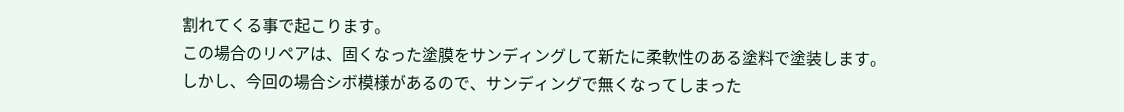割れてくる事で起こります。
この場合のリペアは、固くなった塗膜をサンディングして新たに柔軟性のある塗料で塗装します。
しかし、今回の場合シボ模様があるので、サンディングで無くなってしまった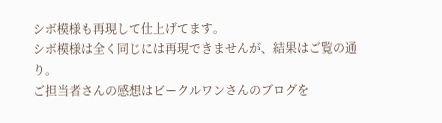シボ模様も再現して仕上げてます。
シボ模様は全く同じには再現できませんが、結果はご覧の通り。
ご担当者さんの感想はビークルワンさんのブログを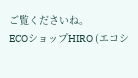ご覧くださいね。
ECOショップHIRO (エコシ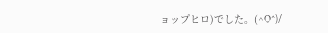ョップヒロ)でした。(^O^)/